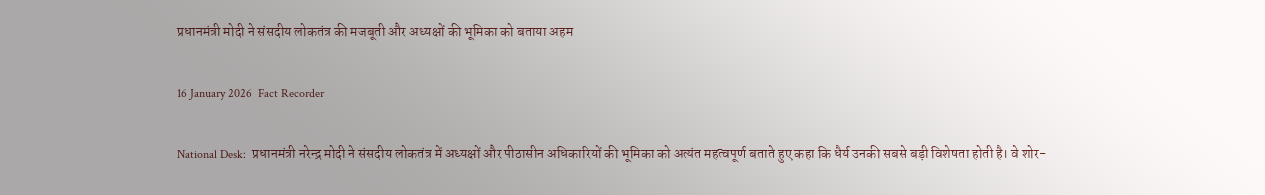प्रधानमंत्री मोदी ने संसदीय लोकतंत्र की मजबूती और अध्यक्षों की भूमिका को बताया अहम

16 January 2026  Fact Recorder

National Desk:  प्रधानमंत्री नरेन्द्र मोदी ने संसदीय लोकतंत्र में अध्यक्षों और पीठासीन अधिकारियों की भूमिका को अत्यंत महत्वपूर्ण बताते हुए कहा कि धैर्य उनकी सबसे बड़ी विशेषता होती है। वे शोर-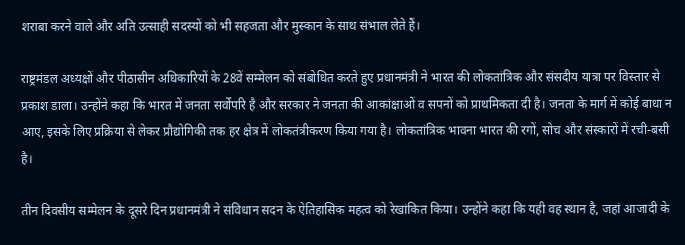शराबा करने वाले और अति उत्साही सदस्यों को भी सहजता और मुस्कान के साथ संभाल लेते हैं।

राष्ट्रमंडल अध्यक्षों और पीठासीन अधिकारियों के 28वें सम्मेलन को संबोधित करते हुए प्रधानमंत्री ने भारत की लोकतांत्रिक और संसदीय यात्रा पर विस्तार से प्रकाश डाला। उन्होंने कहा कि भारत में जनता सर्वोपरि है और सरकार ने जनता की आकांक्षाओं व सपनों को प्राथमिकता दी है। जनता के मार्ग में कोई बाधा न आए, इसके लिए प्रक्रिया से लेकर प्रौद्योगिकी तक हर क्षेत्र में लोकतंत्रीकरण किया गया है। लोकतांत्रिक भावना भारत की रगों, सोच और संस्कारों में रची-बसी है।

तीन दिवसीय सम्मेलन के दूसरे दिन प्रधानमंत्री ने संविधान सदन के ऐतिहासिक महत्व को रेखांकित किया। उन्होंने कहा कि यही वह स्थान है, जहां आजादी के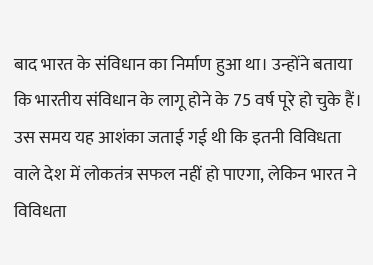बाद भारत के संविधान का निर्माण हुआ था। उन्होंने बताया कि भारतीय संविधान के लागू होने के 75 वर्ष पूरे हो चुके हैं। उस समय यह आशंका जताई गई थी कि इतनी विविधता वाले देश में लोकतंत्र सफल नहीं हो पाएगा, लेकिन भारत ने विविधता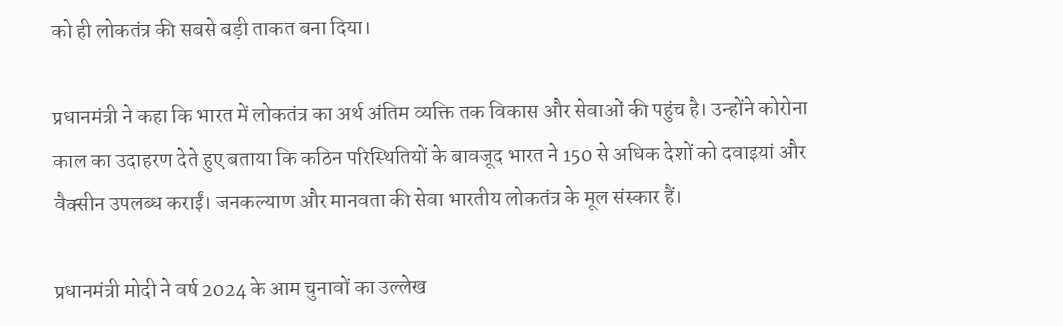को ही लोकतंत्र की सबसे बड़ी ताकत बना दिया।

प्रधानमंत्री ने कहा कि भारत में लोकतंत्र का अर्थ अंतिम व्यक्ति तक विकास और सेवाओं की पहुंच है। उन्होंने कोरोना काल का उदाहरण देते हुए बताया कि कठिन परिस्थितियों के बावजूद भारत ने 150 से अधिक देशों को दवाइयां और वैक्सीन उपलब्ध कराईं। जनकल्याण और मानवता की सेवा भारतीय लोकतंत्र के मूल संस्कार हैं।

प्रधानमंत्री मोदी ने वर्ष 2024 के आम चुनावों का उल्लेख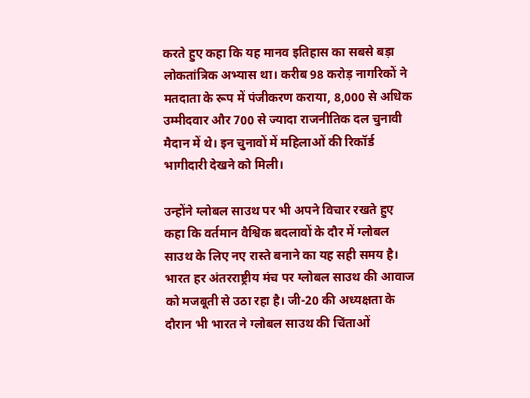करते हुए कहा कि यह मानव इतिहास का सबसे बड़ा लोकतांत्रिक अभ्यास था। करीब 98 करोड़ नागरिकों ने मतदाता के रूप में पंजीकरण कराया, 8,000 से अधिक उम्मीदवार और 700 से ज्यादा राजनीतिक दल चुनावी मैदान में थे। इन चुनावों में महिलाओं की रिकॉर्ड भागीदारी देखने को मिली।

उन्होंने ग्लोबल साउथ पर भी अपने विचार रखते हुए कहा कि वर्तमान वैश्विक बदलावों के दौर में ग्लोबल साउथ के लिए नए रास्ते बनाने का यह सही समय है। भारत हर अंतरराष्ट्रीय मंच पर ग्लोबल साउथ की आवाज को मजबूती से उठा रहा है। जी-20 की अध्यक्षता के दौरान भी भारत ने ग्लोबल साउथ की चिंताओं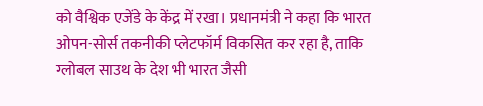को वैश्विक एजेंडे के केंद्र में रखा। प्रधानमंत्री ने कहा कि भारत ओपन-सोर्स तकनीकी प्लेटफॉर्म विकसित कर रहा है, ताकि ग्लोबल साउथ के देश भी भारत जैसी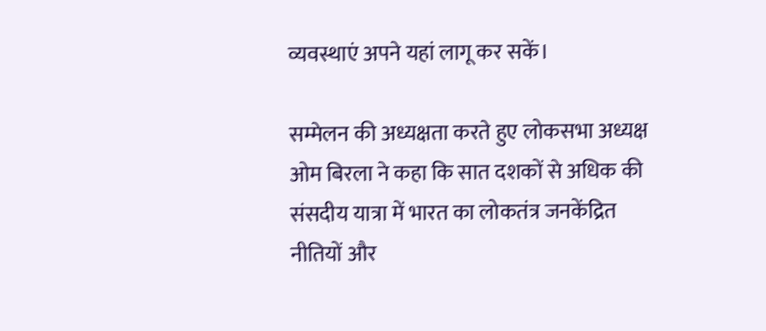व्यवस्थाएं अपने यहां लागू कर सकें।

सम्मेलन की अध्यक्षता करते हुए लोकसभा अध्यक्ष ओम बिरला ने कहा कि सात दशकों से अधिक की संसदीय यात्रा में भारत का लोकतंत्र जनकेंद्रित नीतियों और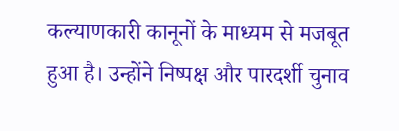कल्याणकारी कानूनों के माध्यम से मजबूत हुआ है। उन्होंने निष्पक्ष और पारदर्शी चुनाव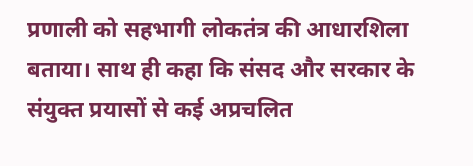प्रणाली को सहभागी लोकतंत्र की आधारशिला बताया। साथ ही कहा कि संसद और सरकार के संयुक्त प्रयासों से कई अप्रचलित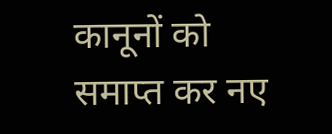कानूनों को समाप्त कर नए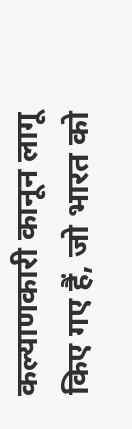कल्याणकारी कानून लागू किए गए हैं, जो भारत को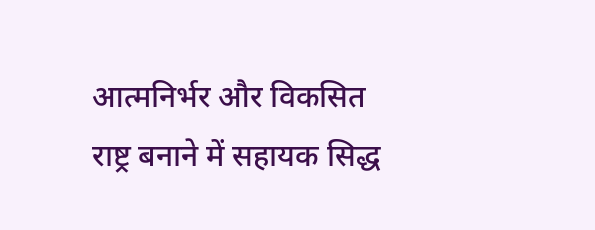आत्मनिर्भर और विकसित राष्ट्र बनाने में सहायक सिद्ध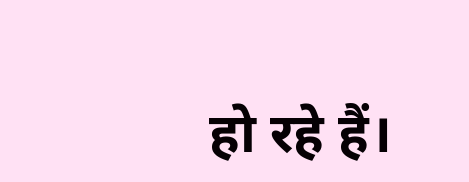हो रहे हैं।